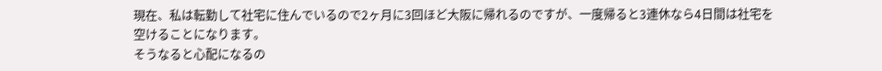現在、私は転勤して社宅に住んでいるので2ヶ月に3回ほど大阪に帰れるのですが、一度帰ると3連休なら4日間は社宅を空けることになります。
そうなると心配になるの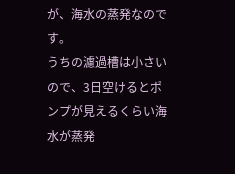が、海水の蒸発なのです。
うちの濾過槽は小さいので、3日空けるとポンプが見えるくらい海水が蒸発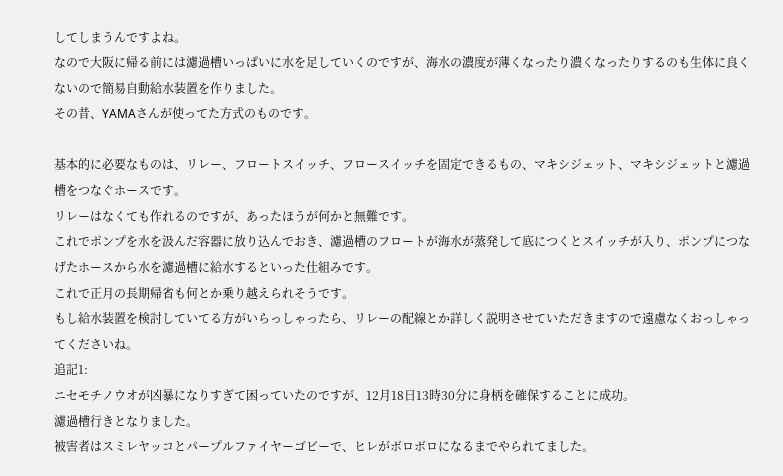してしまうんですよね。
なので大阪に帰る前には濾過槽いっぱいに水を足していくのですが、海水の濃度が薄くなったり濃くなったりするのも生体に良くないので簡易自動給水装置を作りました。
その昔、YAMAさんが使ってた方式のものです。

基本的に必要なものは、リレー、フロートスイッチ、フロースイッチを固定できるもの、マキシジェット、マキシジェットと濾過槽をつなぐホースです。
リレーはなくても作れるのですが、あったほうが何かと無難です。
これでポンプを水を汲んだ容器に放り込んでおき、濾過槽のフロートが海水が蒸発して底につくとスイッチが入り、ポンプにつなげたホースから水を濾過槽に給水するといった仕組みです。
これで正月の長期帰省も何とか乗り越えられそうです。
もし給水装置を検討していてる方がいらっしゃったら、リレーの配線とか詳しく説明させていただきますので遠慮なくおっしゃってくださいね。
追記1:
ニセモチノウオが凶暴になりすぎて困っていたのですが、12月18日13時30分に身柄を確保することに成功。
濾過槽行きとなりました。
被害者はスミレヤッコとパープルファイヤーゴビーで、ヒレがボロボロになるまでやられてました。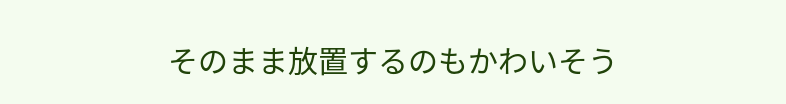そのまま放置するのもかわいそう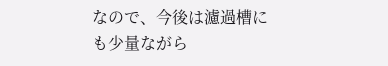なので、今後は濾過槽にも少量ながら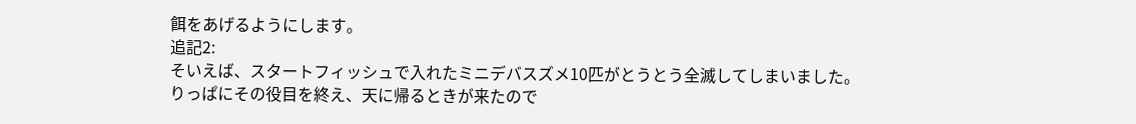餌をあげるようにします。
追記2:
そいえば、スタートフィッシュで入れたミニデバスズメ10匹がとうとう全滅してしまいました。
りっぱにその役目を終え、天に帰るときが来たので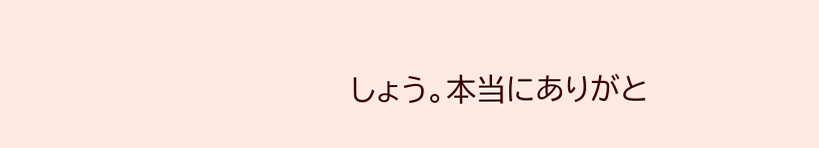しょう。本当にありがと